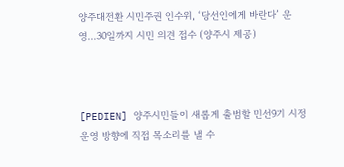양주대전환 시민주권 인수위, ‘당선인에게 바란다’ 운영…30일까지 시민 의견 접수 (양주시 제공)



[PEDIEN] 양주시민들이 새롭게 출범할 민선9기 시정 운영 방향에 직접 목소리를 낼 수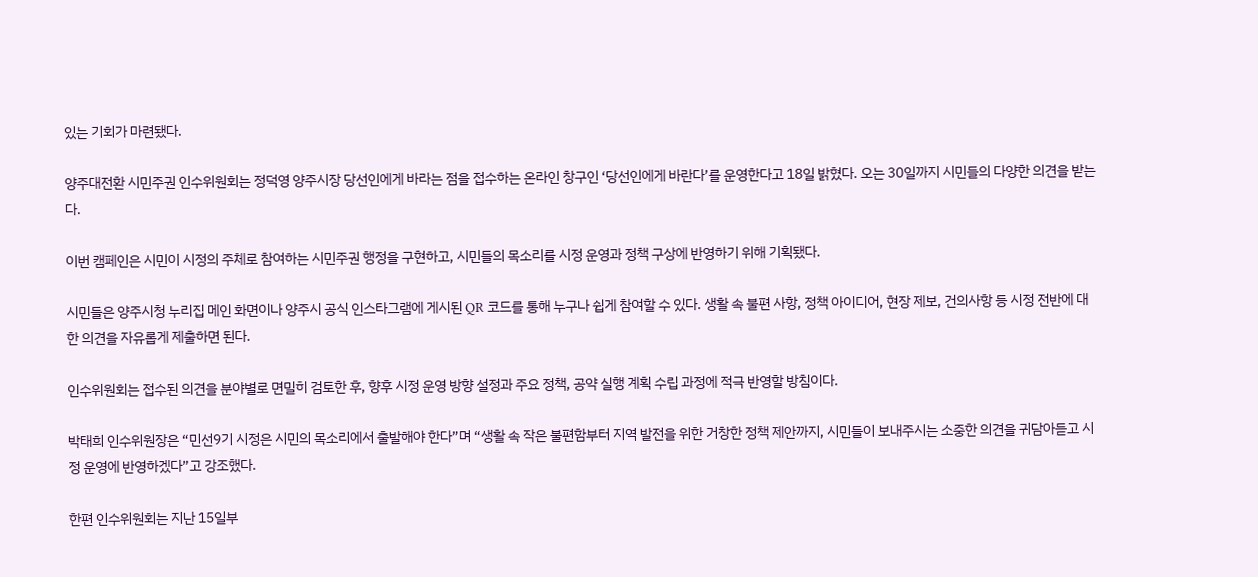있는 기회가 마련됐다.

양주대전환 시민주권 인수위원회는 정덕영 양주시장 당선인에게 바라는 점을 접수하는 온라인 창구인 ‘당선인에게 바란다’를 운영한다고 18일 밝혔다. 오는 30일까지 시민들의 다양한 의견을 받는다.

이번 캠페인은 시민이 시정의 주체로 참여하는 시민주권 행정을 구현하고, 시민들의 목소리를 시정 운영과 정책 구상에 반영하기 위해 기획됐다.

시민들은 양주시청 누리집 메인 화면이나 양주시 공식 인스타그램에 게시된 QR 코드를 통해 누구나 쉽게 참여할 수 있다. 생활 속 불편 사항, 정책 아이디어, 현장 제보, 건의사항 등 시정 전반에 대한 의견을 자유롭게 제출하면 된다.

인수위원회는 접수된 의견을 분야별로 면밀히 검토한 후, 향후 시정 운영 방향 설정과 주요 정책, 공약 실행 계획 수립 과정에 적극 반영할 방침이다.

박태희 인수위원장은 “민선9기 시정은 시민의 목소리에서 출발해야 한다”며 “생활 속 작은 불편함부터 지역 발전을 위한 거창한 정책 제안까지, 시민들이 보내주시는 소중한 의견을 귀담아듣고 시정 운영에 반영하겠다”고 강조했다.

한편 인수위원회는 지난 15일부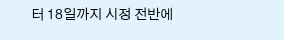터 18일까지 시정 전반에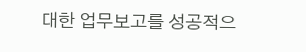대한 업무보고를 성공적으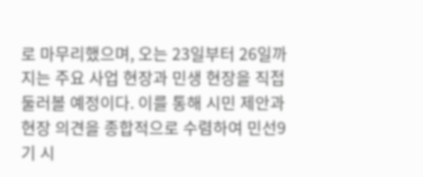로 마무리했으며, 오는 23일부터 26일까지는 주요 사업 현장과 민생 현장을 직접 둘러볼 예정이다. 이를 통해 시민 제안과 현장 의견을 종합적으로 수렴하여 민선9기 시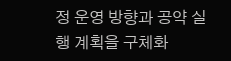정 운영 방향과 공약 실행 계획을 구체화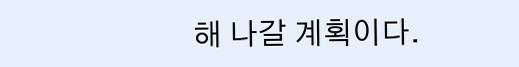해 나갈 계획이다.